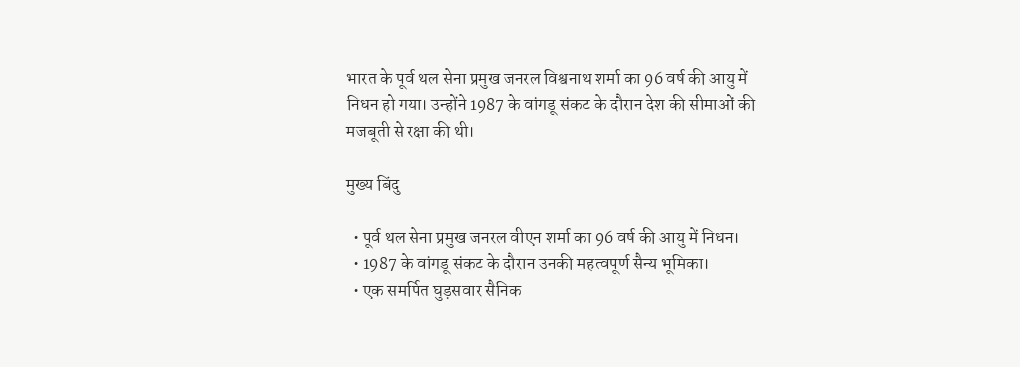भारत के पूर्व थल सेना प्रमुख जनरल विश्वनाथ शर्मा का 96 वर्ष की आयु में निधन हो गया। उन्होंने 1987 के वांगडू संकट के दौरान देश की सीमाओं की मजबूती से रक्षा की थी।

मुख्य बिंदु

  • पूर्व थल सेना प्रमुख जनरल वीएन शर्मा का 96 वर्ष की आयु में निधन।
  • 1987 के वांगडू संकट के दौरान उनकी महत्वपूर्ण सैन्य भूमिका।
  • एक समर्पित घुड़सवार सैनिक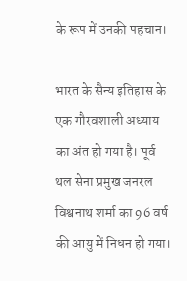के रूप में उनकी पहचान।

भारत के सैन्य इतिहास के एक गौरवशाली अध्याय का अंत हो गया है। पूर्व थल सेना प्रमुख जनरल विश्वनाथ शर्मा का 96 वर्ष की आयु में निधन हो गया।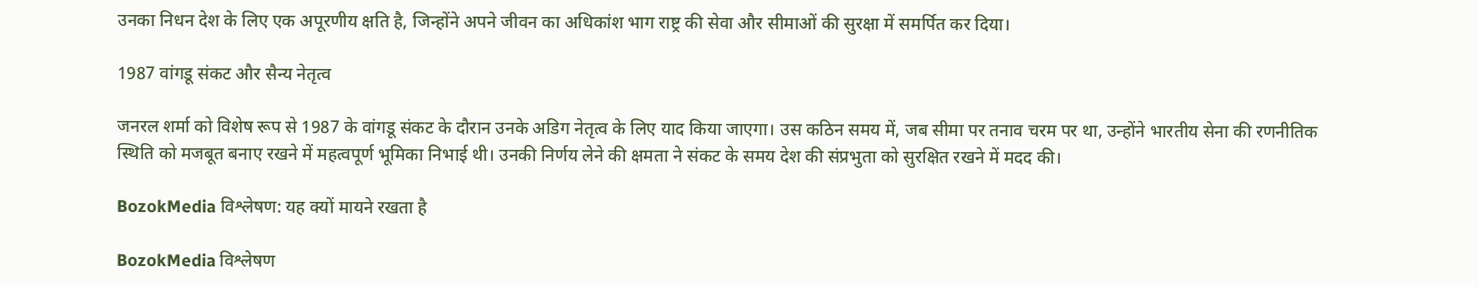उनका निधन देश के लिए एक अपूरणीय क्षति है, जिन्होंने अपने जीवन का अधिकांश भाग राष्ट्र की सेवा और सीमाओं की सुरक्षा में समर्पित कर दिया।

1987 वांगडू संकट और सैन्य नेतृत्व

जनरल शर्मा को विशेष रूप से 1987 के वांगडू संकट के दौरान उनके अडिग नेतृत्व के लिए याद किया जाएगा। उस कठिन समय में, जब सीमा पर तनाव चरम पर था, उन्होंने भारतीय सेना की रणनीतिक स्थिति को मजबूत बनाए रखने में महत्वपूर्ण भूमिका निभाई थी। उनकी निर्णय लेने की क्षमता ने संकट के समय देश की संप्रभुता को सुरक्षित रखने में मदद की।

BozokMedia विश्लेषण: यह क्यों मायने रखता है

BozokMedia विश्लेषण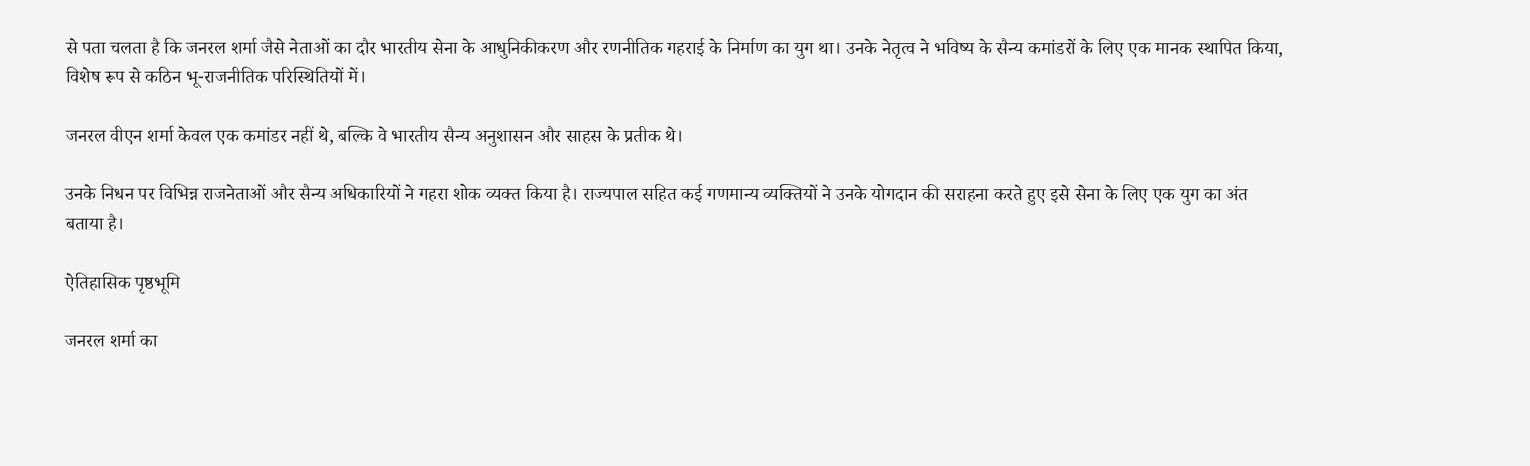से पता चलता है कि जनरल शर्मा जैसे नेताओं का दौर भारतीय सेना के आधुनिकीकरण और रणनीतिक गहराई के निर्माण का युग था। उनके नेतृत्व ने भविष्य के सैन्य कमांडरों के लिए एक मानक स्थापित किया, विशेष रूप से कठिन भू-राजनीतिक परिस्थितियों में।

जनरल वीएन शर्मा केवल एक कमांडर नहीं थे, बल्कि वे भारतीय सैन्य अनुशासन और साहस के प्रतीक थे।

उनके निधन पर विभिन्न राजनेताओं और सैन्य अधिकारियों ने गहरा शोक व्यक्त किया है। राज्यपाल सहित कई गणमान्य व्यक्तियों ने उनके योगदान की सराहना करते हुए इसे सेना के लिए एक युग का अंत बताया है।

ऐतिहासिक पृष्ठभूमि

जनरल शर्मा का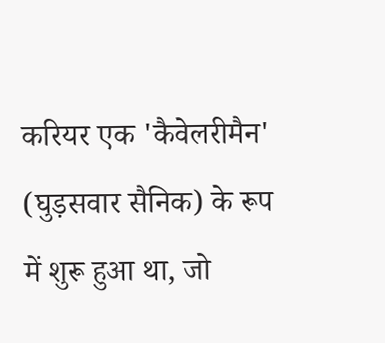करियर एक 'कैवेलरीमैन' (घुड़सवार सैनिक) के रूप में शुरू हुआ था, जो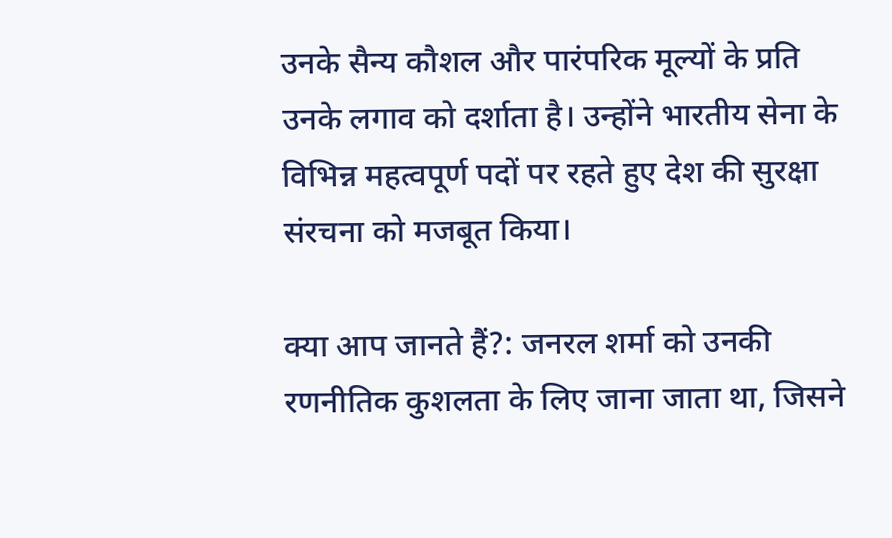उनके सैन्य कौशल और पारंपरिक मूल्यों के प्रति उनके लगाव को दर्शाता है। उन्होंने भारतीय सेना के विभिन्न महत्वपूर्ण पदों पर रहते हुए देश की सुरक्षा संरचना को मजबूत किया।

क्या आप जानते हैं?: जनरल शर्मा को उनकी रणनीतिक कुशलता के लिए जाना जाता था, जिसने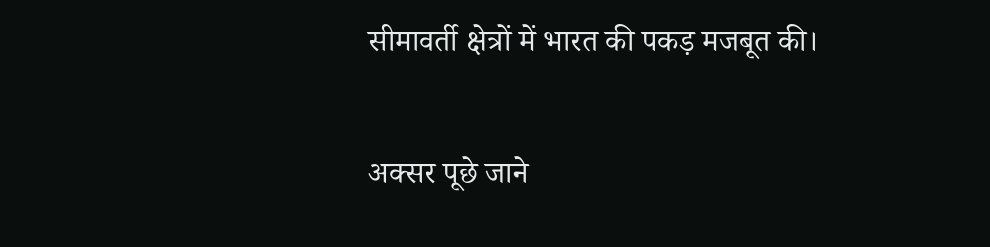सीमावर्ती क्षेत्रों में भारत की पकड़ मजबूत की।

अक्सर पूछे जाने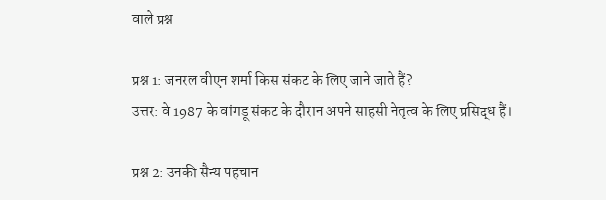वाले प्रश्न

प्रश्न 1: जनरल वीएन शर्मा किस संकट के लिए जाने जाते हैं?
उत्तर: वे 1987 के वांगडू संकट के दौरान अपने साहसी नेतृत्व के लिए प्रसिद्ध हैं।

प्रश्न 2: उनकी सैन्य पहचान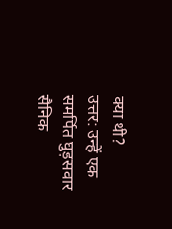क्या थी?
उत्तर: उन्हें एक समर्पित घुड़सवार सैनिक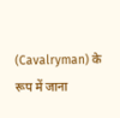(Cavalryman) के रूप में जाना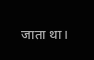जाता था।